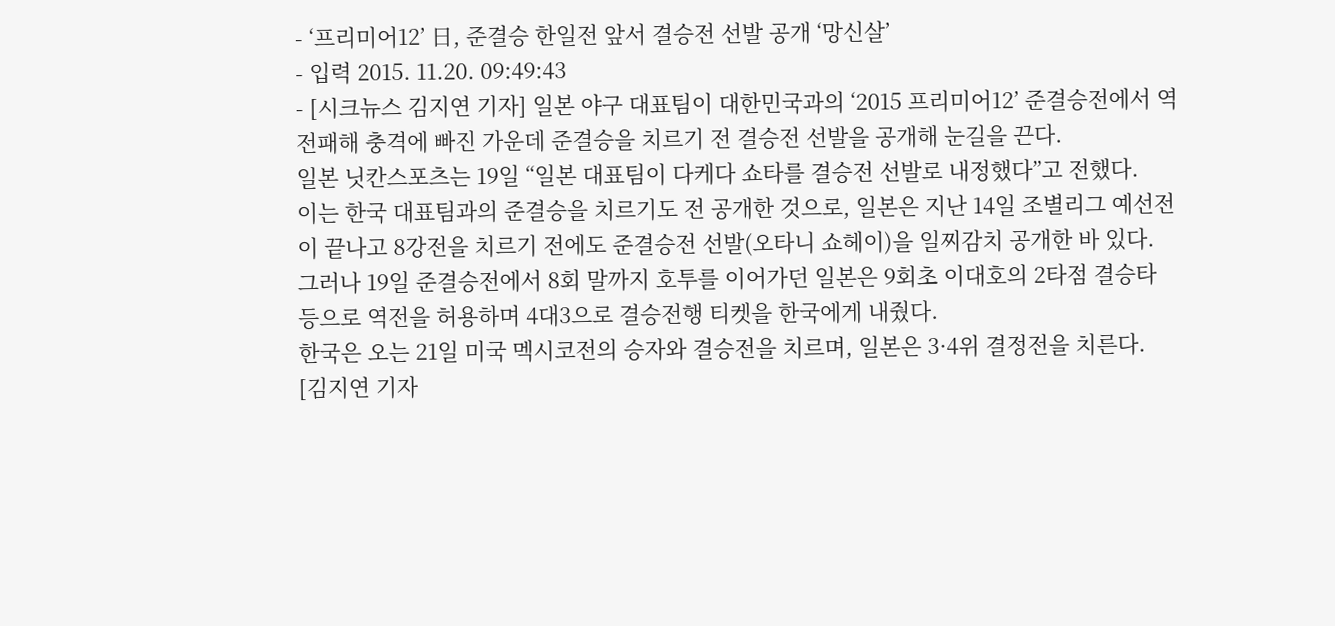- ‘프리미어12’ 日, 준결승 한일전 앞서 결승전 선발 공개 ‘망신살’
- 입력 2015. 11.20. 09:49:43
- [시크뉴스 김지연 기자] 일본 야구 대표팀이 대한민국과의 ‘2015 프리미어12’ 준결승전에서 역전패해 충격에 빠진 가운데 준결승을 치르기 전 결승전 선발을 공개해 눈길을 끈다.
일본 닛칸스포츠는 19일 “일본 대표팀이 다케다 쇼타를 결승전 선발로 내정했다”고 전했다.
이는 한국 대표팀과의 준결승을 치르기도 전 공개한 것으로, 일본은 지난 14일 조별리그 예선전이 끝나고 8강전을 치르기 전에도 준결승전 선발(오타니 쇼헤이)을 일찌감치 공개한 바 있다.
그러나 19일 준결승전에서 8회 말까지 호투를 이어가던 일본은 9회초 이대호의 2타점 결승타 등으로 역전을 허용하며 4대3으로 결승전행 티켓을 한국에게 내줬다.
한국은 오는 21일 미국 멕시코전의 승자와 결승전을 치르며, 일본은 3·4위 결정전을 치른다.
[김지연 기자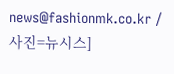news@fashionmk.co.kr / 사진=뉴시스]